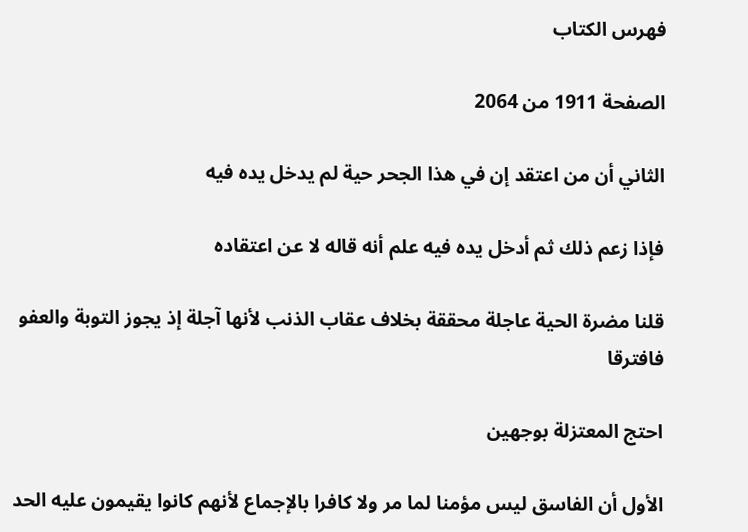فهرس الكتاب

الصفحة 1911 من 2064

الثاني أن من اعتقد إن في هذا الجحر حية لم يدخل يده فيه

فإذا زعم ذلك ثم أدخل يده فيه علم أنه قاله لا عن اعتقاده

قلنا مضرة الحية عاجلة محققة بخلاف عقاب الذنب لأنها آجلة إذ يجوز التوبة والعفو فافترقا

احتج المعتزلة بوجهين

الأول أن الفاسق ليس مؤمنا لما مر ولا كافرا بالإجماع لأنهم كانوا يقيمون عليه الحد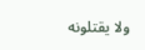ولا يقتلونه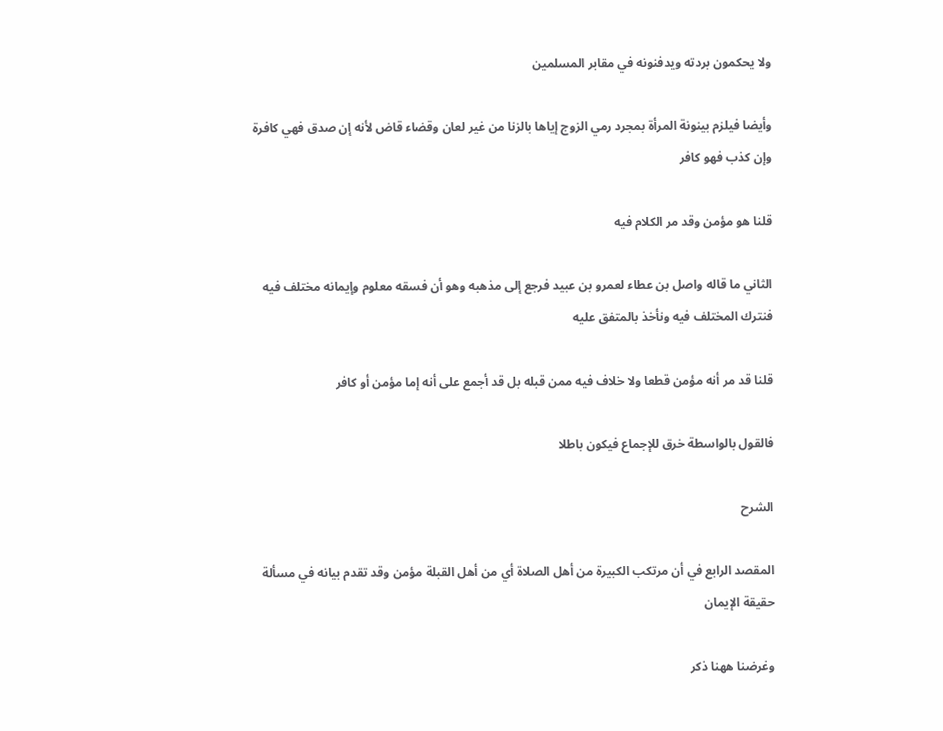ولا يحكمون بردته ويدفنونه في مقابر المسلمين

وأيضا فيلزم بينونة المرأة بمجرد رمي الزوج إياها بالزنا من غير لعان وقضاء قاض لأنه إن صدق فهي كافرة وإن كذب فهو كافر

قلنا هو مؤمن وقد مر الكلام فيه

الثاني ما قاله واصل بن عطاء لعمرو بن عبيد فرجع إلى مذهبه وهو أن فسقه معلوم وإيمانه مختلف فيه فنترك المختلف فيه ونأخذ بالمتفق عليه

قلنا قد مر أنه مؤمن قطعا ولا خلاف فيه ممن قبله بل قد أجمع على أنه إما مؤمن أو كافر

فالقول بالواسطة خرق للإجماع فيكون باطلا

الشرح

المقصد الرابع في أن مرتكب الكبيرة من أهل الصلاة أي من أهل القبلة مؤمن وقد تقدم بيانه في مسألة حقيقة الإيمان

وغرضنا ههنا ذكر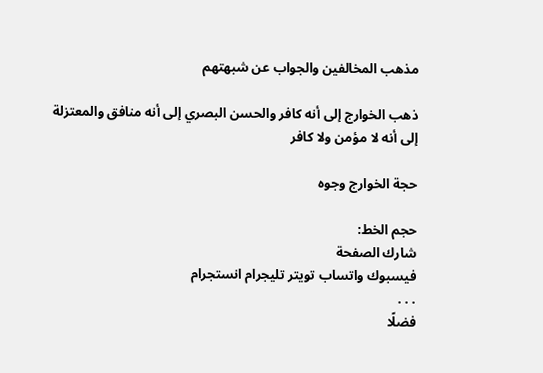مذهب المخالفين والجواب عن شبهتهم

ذهب الخوارج إلى أنه كافر والحسن البصري إلى أنه منافق والمعتزلة إلى أنه لا مؤمن ولا كافر

حجة الخوارج وجوه

حجم الخط:
شارك الصفحة
فيسبوك واتساب تويتر تليجرام انستجرام
. . .
فضلًا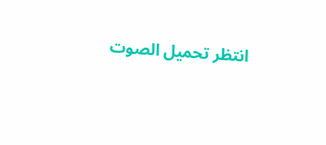انتظر تحميل الصوت